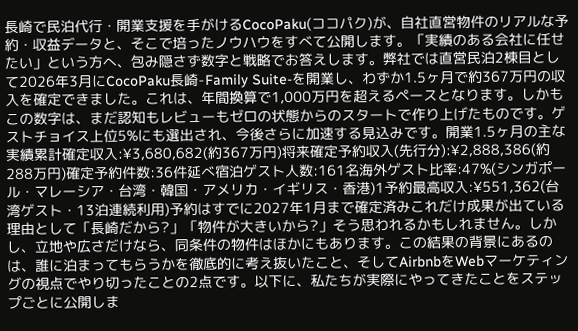長崎で民泊代行・開業支援を手がけるCocoPaku(ココパク)が、自社直営物件のリアルな予約・収益データと、そこで培ったノウハウをすべて公開します。「実績のある会社に任せたい」という方へ、包み隠さず数字と戦略でお答えします。弊社では直営民泊2棟目として2026年3月にCocoPaku長崎-Family Suite-を開業し、わずか1.5ヶ月で約367万円の収入を確定できました。これは、年間換算で1,000万円を超えるペースとなります。しかもこの数字は、まだ認知もレビューもゼロの状態からのスタートで作り上げたものです。ゲストチョイス上位5%にも選出され、今後さらに加速する見込みです。開業1.5ヶ月の主な実績累計確定収入:¥3,680,682(約367万円)将来確定予約収入(先行分):¥2,888,386(約288万円)確定予約件数:36件延べ宿泊ゲスト人数:161名海外ゲスト比率:47%(シンガポール・マレーシア・台湾・韓国・アメリカ・イギリス・香港)1予約最高収入:¥551,362(台湾ゲスト・13泊連続利用)予約はすでに2027年1月まで確定済みこれだけ成果が出ている理由として「長崎だから?」「物件が大きいから?」そう思われるかもしれません。しかし、立地や広さだけなら、同条件の物件はほかにもあります。この結果の背景にあるのは、誰に泊まってもらうかを徹底的に考え抜いたこと、そしてAirbnbをWebマーケティングの視点でやり切ったことの2点です。以下に、私たちが実際にやってきたことをステップごとに公開しま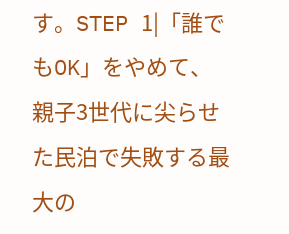す。STEP 1|「誰でもOK」をやめて、親子3世代に尖らせた民泊で失敗する最大の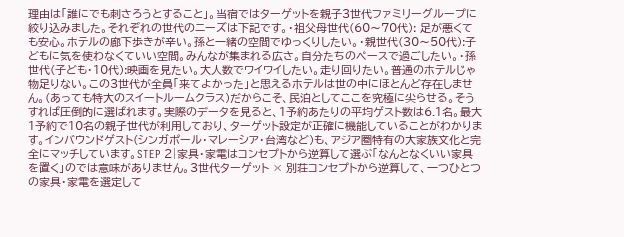理由は「誰にでも刺さろうとすること」。当宿ではターゲットを親子3世代ファミリーグループに絞り込みました。それぞれの世代のニーズは下記です。・祖父母世代(60〜70代): 足が悪くても安心。ホテルの廊下歩きが辛い。孫と一緒の空間でゆっくりしたい。・親世代(30〜50代):子どもに気を使わなくていい空間。みんなが集まれる広さ。自分たちのペースで過ごしたい。・孫世代(子ども・10代):映画を見たい。大人数でワイワイしたい。走り回りたい。普通のホテルじゃ物足りない。この3世代が全員「来てよかった」と思えるホテルは世の中にほとんど存在しません。(あっても特大のスイートルームクラス)だからこそ、民泊としてここを究極に尖らせる。そうすれば圧倒的に選ばれます。実際のデータを見ると、1予約あたりの平均ゲスト数は6.1名。最大1予約で10名の親子世代が利用しており、ターゲット設定が正確に機能していることがわかります。インバウンドゲスト(シンガポール・マレーシア・台湾など)も、アジア圏特有の大家族文化と完全にマッチしています。STEP 2|家具・家電はコンセプトから逆算して選ぶ「なんとなくいい家具を置く」のでは意味がありません。3世代ターゲット × 別荘コンセプトから逆算して、一つひとつの家具・家電を選定して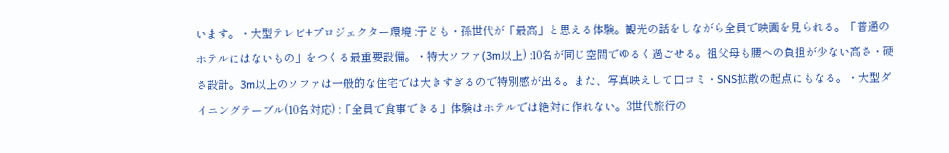います。・大型テレビ+プロジェクター環境 :子ども・孫世代が「最高」と思える体験。観光の話をしながら全員で映画を見られる。「普通のホテルにはないもの」をつくる最重要設備。・特大ソファ(3m以上) :10名が同じ空間でゆるく過ごせる。祖父母も腰への負担が少ない高さ・硬さ設計。3m以上のソファは一般的な住宅では大きすぎるので特別感が出る。また、写真映えして口コミ・SNS拡散の起点にもなる。・大型ダイニングテーブル(10名対応) :「全員で食事できる」体験はホテルでは絶対に作れない。3世代旅行の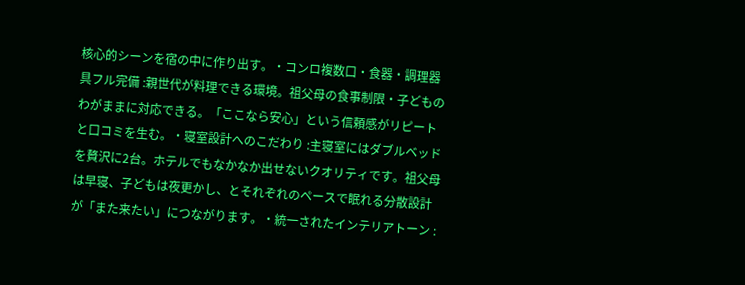核心的シーンを宿の中に作り出す。・コンロ複数口・食器・調理器具フル完備 :親世代が料理できる環境。祖父母の食事制限・子どものわがままに対応できる。「ここなら安心」という信頼感がリピートと口コミを生む。・寝室設計へのこだわり :主寝室にはダブルベッドを贅沢に2台。ホテルでもなかなか出せないクオリティです。祖父母は早寝、子どもは夜更かし、とそれぞれのペースで眠れる分散設計が「また来たい」につながります。・統一されたインテリアトーン :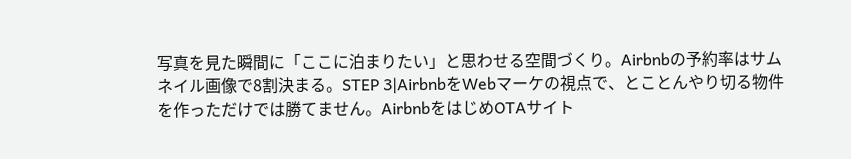写真を見た瞬間に「ここに泊まりたい」と思わせる空間づくり。Airbnbの予約率はサムネイル画像で8割決まる。STEP 3|AirbnbをWebマーケの視点で、とことんやり切る物件を作っただけでは勝てません。AirbnbをはじめOTAサイト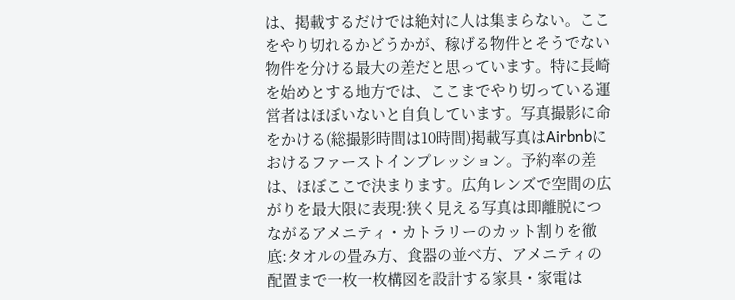は、掲載するだけでは絶対に人は集まらない。ここをやり切れるかどうかが、稼げる物件とそうでない物件を分ける最大の差だと思っています。特に長崎を始めとする地方では、ここまでやり切っている運営者はほぼいないと自負しています。写真撮影に命をかける(総撮影時間は10時間)掲載写真はAirbnbにおけるファーストインプレッション。予約率の差は、ほぼここで決まります。広角レンズで空間の広がりを最大限に表現:狭く見える写真は即離脱につながるアメニティ・カトラリーのカット割りを徹底:タオルの畳み方、食器の並べ方、アメニティの配置まで一枚一枚構図を設計する家具・家電は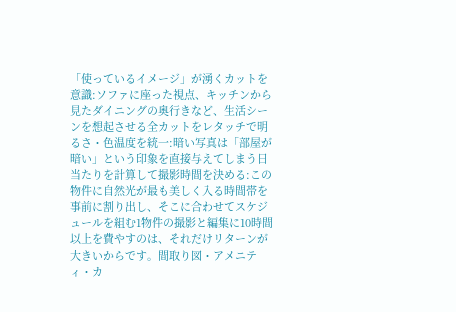「使っているイメージ」が湧くカットを意識:ソファに座った視点、キッチンから見たダイニングの奥行きなど、生活シーンを想起させる全カットをレタッチで明るさ・色温度を統一:暗い写真は「部屋が暗い」という印象を直接与えてしまう日当たりを計算して撮影時間を決める:この物件に自然光が最も美しく入る時間帯を事前に割り出し、そこに合わせてスケジュールを組む1物件の撮影と編集に10時間以上を費やすのは、それだけリターンが大きいからです。間取り図・アメニティ・カ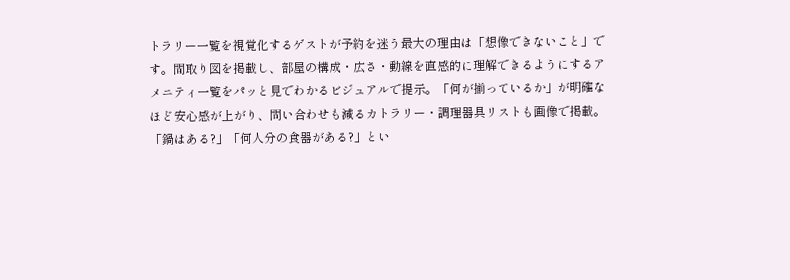トラリー一覧を視覚化するゲストが予約を迷う最大の理由は「想像できないこと」です。間取り図を掲載し、部屋の構成・広さ・動線を直感的に理解できるようにするアメニティ一覧をパッと見でわかるビジュアルで提示。「何が揃っているか」が明確なほど安心感が上がり、問い合わせも減るカトラリー・調理器具リストも画像で掲載。「鍋はある?」「何人分の食器がある?」とい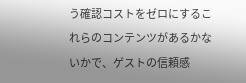う確認コストをゼロにするこれらのコンテンツがあるかないかで、ゲストの信頼感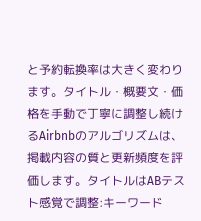と予約転換率は大きく変わります。タイトル・概要文・価格を手動で丁寧に調整し続けるAirbnbのアルゴリズムは、掲載内容の質と更新頻度を評価します。タイトルはABテスト感覚で調整:キーワード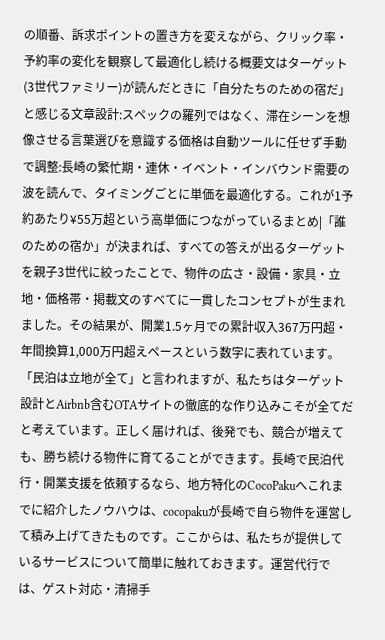の順番、訴求ポイントの置き方を変えながら、クリック率・予約率の変化を観察して最適化し続ける概要文はターゲット(3世代ファミリー)が読んだときに「自分たちのための宿だ」と感じる文章設計:スペックの羅列ではなく、滞在シーンを想像させる言葉選びを意識する価格は自動ツールに任せず手動で調整:長崎の繁忙期・連休・イベント・インバウンド需要の波を読んで、タイミングごとに単価を最適化する。これが1予約あたり¥55万超という高単価につながっているまとめ|「誰のための宿か」が決まれば、すべての答えが出るターゲットを親子3世代に絞ったことで、物件の広さ・設備・家具・立地・価格帯・掲載文のすべてに一貫したコンセプトが生まれました。その結果が、開業1.5ヶ月での累計収入367万円超・年間換算1,000万円超えペースという数字に表れています。「民泊は立地が全て」と言われますが、私たちはターゲット設計とAirbnb含むOTAサイトの徹底的な作り込みこそが全てだと考えています。正しく届ければ、後発でも、競合が増えても、勝ち続ける物件に育てることができます。長崎で民泊代行・開業支援を依頼するなら、地方特化のCocoPakuへこれまでに紹介したノウハウは、cocopakuが長崎で自ら物件を運営して積み上げてきたものです。ここからは、私たちが提供しているサービスについて簡単に触れておきます。運営代行では、ゲスト対応・清掃手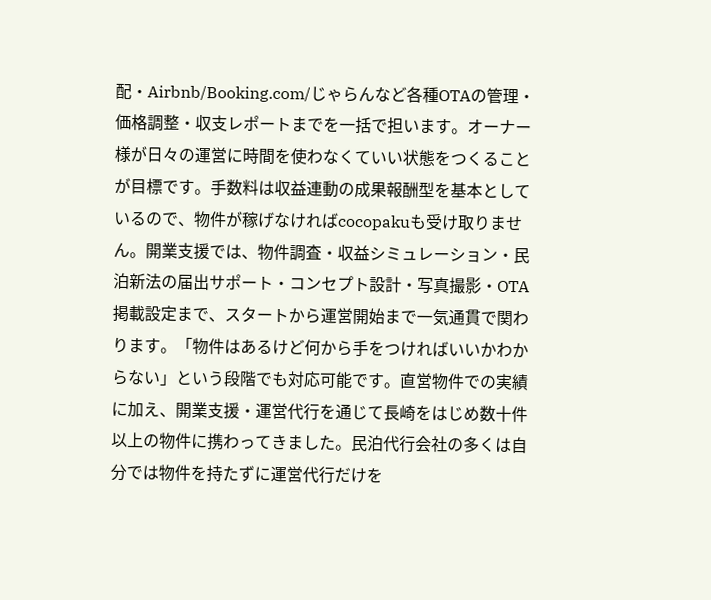配・Airbnb/Booking.com/じゃらんなど各種OTAの管理・価格調整・収支レポートまでを一括で担います。オーナー様が日々の運営に時間を使わなくていい状態をつくることが目標です。手数料は収益連動の成果報酬型を基本としているので、物件が稼げなければcocopakuも受け取りません。開業支援では、物件調査・収益シミュレーション・民泊新法の届出サポート・コンセプト設計・写真撮影・OTA掲載設定まで、スタートから運営開始まで一気通貫で関わります。「物件はあるけど何から手をつければいいかわからない」という段階でも対応可能です。直営物件での実績に加え、開業支援・運営代行を通じて長崎をはじめ数十件以上の物件に携わってきました。民泊代行会社の多くは自分では物件を持たずに運営代行だけを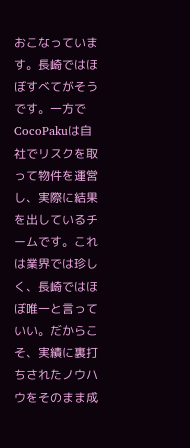おこなっています。長崎ではほぼすべてがそうです。一方でCocoPakuは自社でリスクを取って物件を運営し、実際に結果を出しているチームです。これは業界では珍しく、長崎ではほぼ唯一と言っていい。だからこそ、実績に裏打ちされたノウハウをそのまま成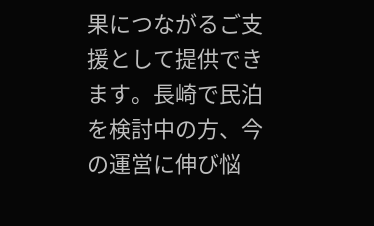果につながるご支援として提供できます。長崎で民泊を検討中の方、今の運営に伸び悩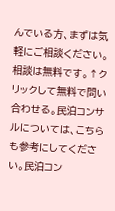んでいる方、まずは気軽にご相談ください。相談は無料です。↑クリックして無料で問い合わせる。民泊コンサルについては、こちらも参考にしてください。民泊コン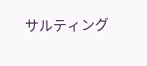サルティング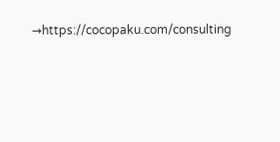→https://cocopaku.com/consulting